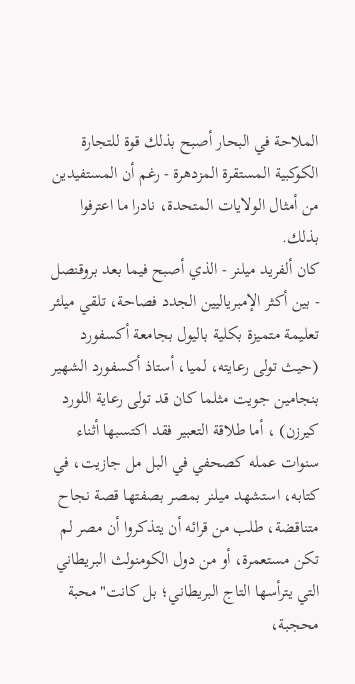الملاحة في البحار أصبح بذلك قوة للتجارة الكوكبية المستقرة المزدهرة - رغم أن المستفيدين من أمثال الولايات المتحدة، نادرا ما اعترفوا بذلك.
كان ألفريد ميلنر - الذي أصبح فيما بعد بروقنصل - بين أكثر الإمبرياليين الجدد فصاحة، تلقي ميلئر تعليمة متميزة بكلية باليول بجامعة أكسفورد (حيث تولى رعايته، لميا، أستاذ أكسفورد الشهير بنجامين جويت مثلما كان قد تولى رعاية اللورد کيرزن) ، أما طلاقة التعبير فقد اكتسبها أثناء سنوات عمله كصحفي في البل مل جازيت، في كتابه، استشهد ميلنر بمصر بصفتها قصة نجاح متناقضة، طلب من قرائه أن يتذكروا أن مصر لم تكن مستعمرة، أو من دول الكومنولث البريطاني التي يترأسها التاج البريطاني؛ بل كانت"محبة محجبة،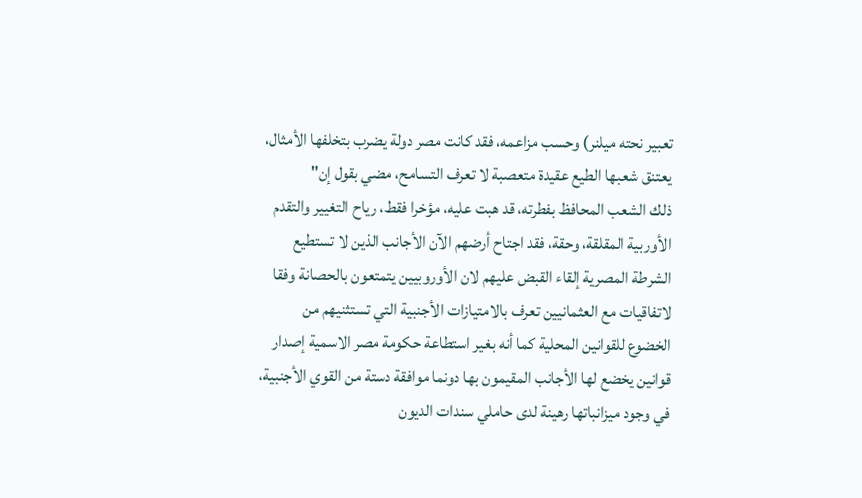تعبير نحته ميلنر) وحسب مزاعمه، فقد كانت مصر دولة يضرب بتخلفها الأمثال، يعتنق شعبها الطيع عقيدة متعصبة لا تعرف التسامح، مضي بقول إن"
ذلك الشعب المحافظ بفطرته، قد هبت عليه، مؤخرا فقط، رياح التغيير والتقدم الأوربية المقلقة، وحقة، فقد اجتاح أرضهم الآن الأجانب الذين لا تستطيع الشرطة المصرية إلقاء القبض عليهم لان الأوروبيين يتمتعون بالحصانة وفقا لاتفاقيات مع العثمانيين تعرف بالامتيازات الأجنبية التي تستثنيهم من الخضوع للقوانين المحلية كما أنه بغير استطاعة حكومة مصر الاسمية إصدار قوانين يخضع لها الأجانب المقيمون بها دونما موافقة دستة من القوي الأجنبية، في وجود ميزانباتها رهينة لدى حاملي سندات الديون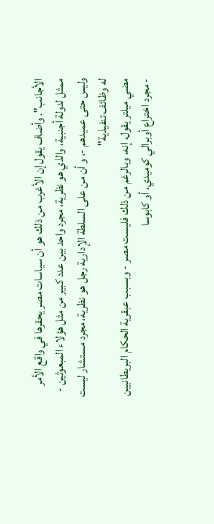الأجانب". وأضاف يقول إن الأغرب من ذلك هو أن سياسات مصر يحقرها في واقع الأمر ممثل لدولة أجنبية، والذي هو نظرية، مجرد واحد بين عدد كبير من مثل هؤلاء المبعوثين - وليس حتى عميدهم -، و أن من على السلطة الإدارية رجل هو نظرية، مجرد مستشار ليست له وظائف تنفيذية"
مضي ميلتر يقول، إنه، وبالرغم من ذلك فليست مصر - وبسبب عبقرية الحكام البريطانيين - مجرد اختراع أوبرالي کوميدي، أو كابوسا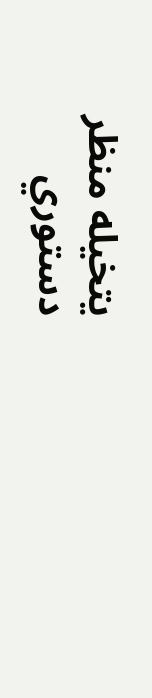يتخيله منظر دستوري